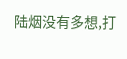陆烟没有多想,打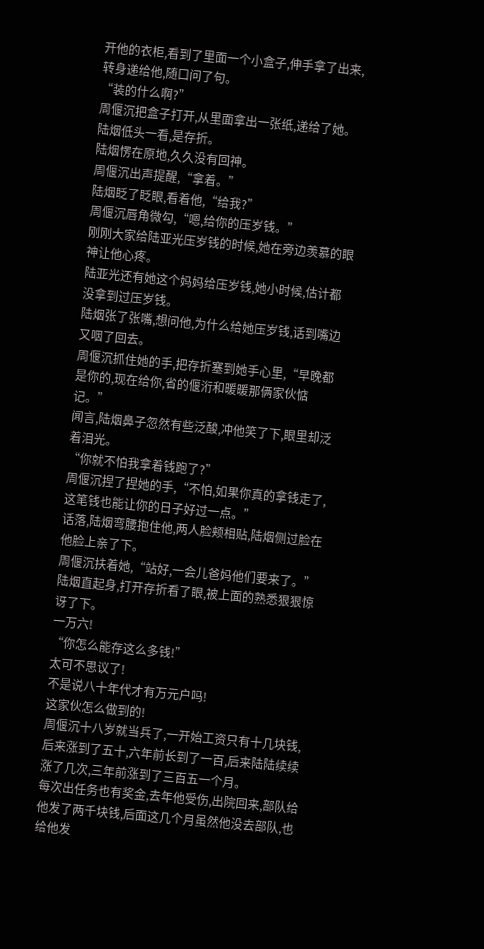开他的衣柜,看到了里面一个小盒子,伸手拿了出来,转身递给他,随口问了句。
“装的什么啊?”
周偃沉把盒子打开,从里面拿出一张纸,递给了她。
陆烟低头一看,是存折。
陆烟愣在原地,久久没有回神。
周偃沉出声提醒,“拿着。”
陆烟眨了眨眼,看着他,“给我?”
周偃沉唇角微勾,“嗯,给你的压岁钱。”
刚刚大家给陆亚光压岁钱的时候,她在旁边羡慕的眼神让他心疼。
陆亚光还有她这个妈妈给压岁钱,她小时候,估计都没拿到过压岁钱。
陆烟张了张嘴,想问他,为什么给她压岁钱,话到嘴边又咽了回去。
周偃沉抓住她的手,把存折塞到她手心里,“早晚都是你的,现在给你,省的偃洐和暖暖那俩家伙惦记。”
闻言,陆烟鼻子忽然有些泛酸,冲他笑了下,眼里却泛着泪光。
“你就不怕我拿着钱跑了?”
周偃沉捏了捏她的手,“不怕,如果你真的拿钱走了,这笔钱也能让你的日子好过一点。”
话落,陆烟弯腰抱住他,两人脸颊相贴,陆烟侧过脸在他脸上亲了下。
周偃沉扶着她,“站好,一会儿爸妈他们要来了。”
陆烟直起身,打开存折看了眼,被上面的熟悉狠狠惊讶了下。
一万六!
“你怎么能存这么多钱!”
太可不思议了!
不是说八十年代才有万元户吗!
这家伙怎么做到的!
周偃沉十八岁就当兵了,一开始工资只有十几块钱,后来涨到了五十,六年前长到了一百,后来陆陆续续涨了几次,三年前涨到了三百五一个月。
每次出任务也有奖金,去年他受伤,出院回来,部队给他发了两千块钱,后面这几个月虽然他没去部队,也给他发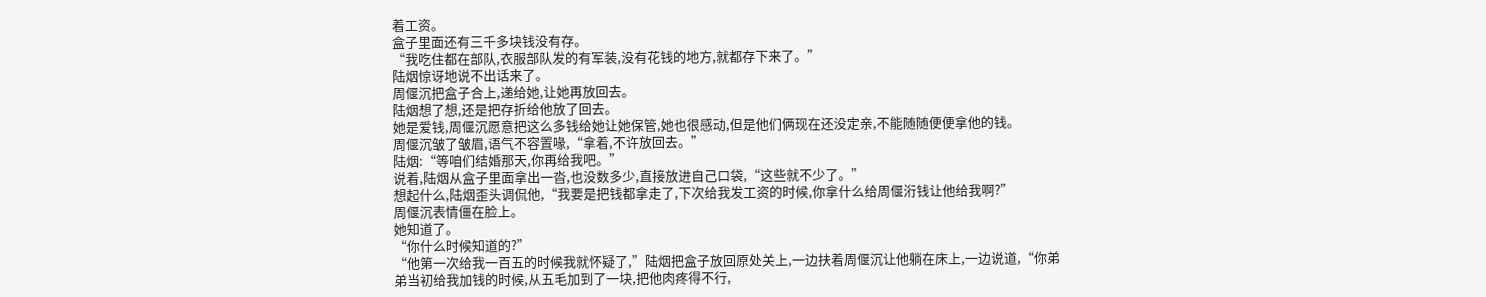着工资。
盒子里面还有三千多块钱没有存。
“我吃住都在部队,衣服部队发的有军装,没有花钱的地方,就都存下来了。”
陆烟惊讶地说不出话来了。
周偃沉把盒子合上,递给她,让她再放回去。
陆烟想了想,还是把存折给他放了回去。
她是爱钱,周偃沉愿意把这么多钱给她让她保管,她也很感动,但是他们俩现在还没定亲,不能随随便便拿他的钱。
周偃沉皱了皱眉,语气不容置喙,“拿着,不许放回去。”
陆烟:“等咱们结婚那天,你再给我吧。”
说着,陆烟从盒子里面拿出一沓,也没数多少,直接放进自己口袋,“这些就不少了。”
想起什么,陆烟歪头调侃他,“我要是把钱都拿走了,下次给我发工资的时候,你拿什么给周偃洐钱让他给我啊?”
周偃沉表情僵在脸上。
她知道了。
“你什么时候知道的?”
“他第一次给我一百五的时候我就怀疑了,”陆烟把盒子放回原处关上,一边扶着周偃沉让他躺在床上,一边说道,“你弟弟当初给我加钱的时候,从五毛加到了一块,把他肉疼得不行,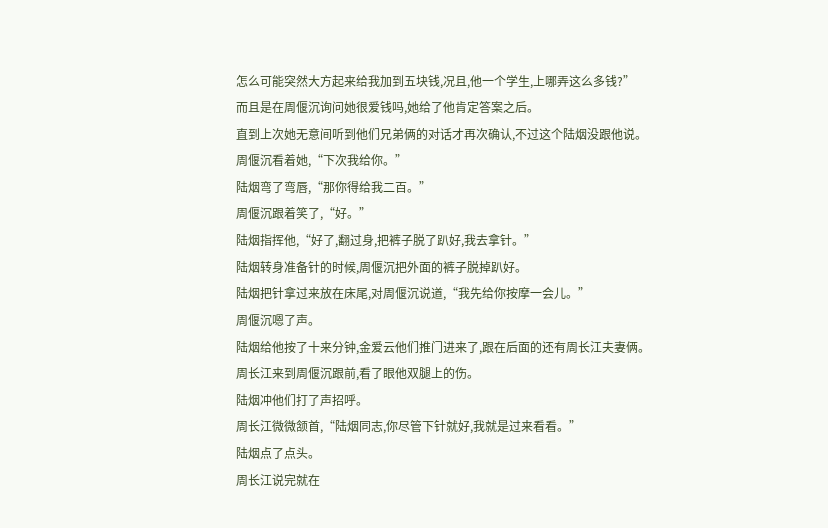怎么可能突然大方起来给我加到五块钱,况且,他一个学生,上哪弄这么多钱?”
而且是在周偃沉询问她很爱钱吗,她给了他肯定答案之后。
直到上次她无意间听到他们兄弟俩的对话才再次确认,不过这个陆烟没跟他说。
周偃沉看着她,“下次我给你。”
陆烟弯了弯唇,“那你得给我二百。”
周偃沉跟着笑了,“好。”
陆烟指挥他,“好了,翻过身,把裤子脱了趴好,我去拿针。”
陆烟转身准备针的时候,周偃沉把外面的裤子脱掉趴好。
陆烟把针拿过来放在床尾,对周偃沉说道,“我先给你按摩一会儿。”
周偃沉嗯了声。
陆烟给他按了十来分钟,金爱云他们推门进来了,跟在后面的还有周长江夫妻俩。
周长江来到周偃沉跟前,看了眼他双腿上的伤。
陆烟冲他们打了声招呼。
周长江微微颔首,“陆烟同志,你尽管下针就好,我就是过来看看。”
陆烟点了点头。
周长江说完就在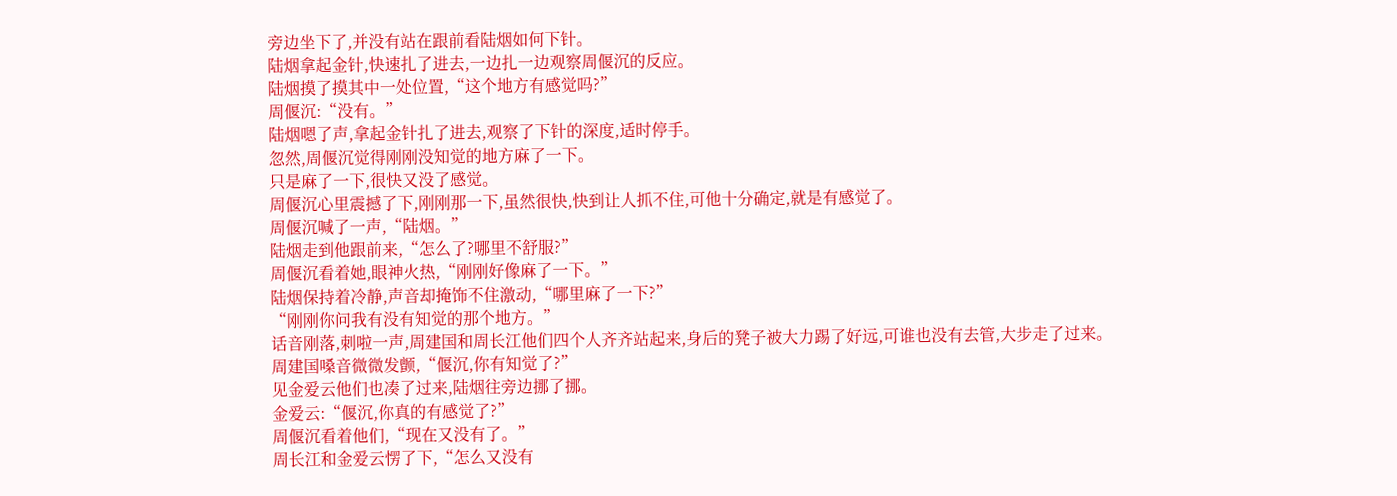旁边坐下了,并没有站在跟前看陆烟如何下针。
陆烟拿起金针,快速扎了进去,一边扎一边观察周偃沉的反应。
陆烟摸了摸其中一处位置,“这个地方有感觉吗?”
周偃沉:“没有。”
陆烟嗯了声,拿起金针扎了进去,观察了下针的深度,适时停手。
忽然,周偃沉觉得刚刚没知觉的地方麻了一下。
只是麻了一下,很快又没了感觉。
周偃沉心里震撼了下,刚刚那一下,虽然很快,快到让人抓不住,可他十分确定,就是有感觉了。
周偃沉喊了一声,“陆烟。”
陆烟走到他跟前来,“怎么了?哪里不舒服?”
周偃沉看着她,眼神火热,“刚刚好像麻了一下。”
陆烟保持着冷静,声音却掩饰不住激动,“哪里麻了一下?”
“刚刚你问我有没有知觉的那个地方。”
话音刚落,刺啦一声,周建国和周长江他们四个人齐齐站起来,身后的凳子被大力踢了好远,可谁也没有去管,大步走了过来。
周建国嗓音微微发颤,“偃沉,你有知觉了?”
见金爱云他们也凑了过来,陆烟往旁边挪了挪。
金爱云:“偃沉,你真的有感觉了?”
周偃沉看着他们,“现在又没有了。”
周长江和金爱云愣了下,“怎么又没有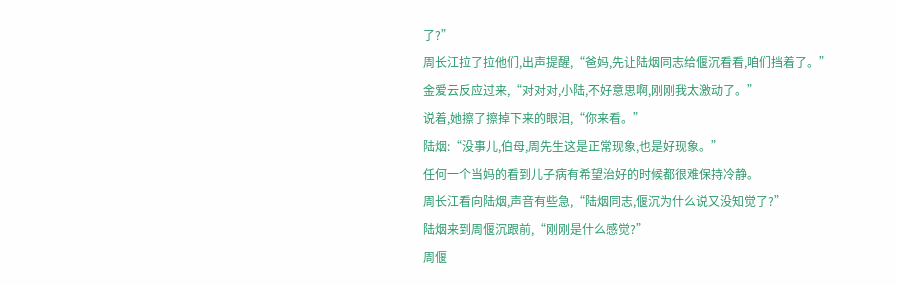了?”
周长江拉了拉他们,出声提醒,“爸妈,先让陆烟同志给偃沉看看,咱们挡着了。”
金爱云反应过来,“对对对,小陆,不好意思啊,刚刚我太激动了。”
说着,她擦了擦掉下来的眼泪,“你来看。”
陆烟:“没事儿,伯母,周先生这是正常现象,也是好现象。”
任何一个当妈的看到儿子病有希望治好的时候都很难保持冷静。
周长江看向陆烟,声音有些急,“陆烟同志,偃沉为什么说又没知觉了?”
陆烟来到周偃沉跟前,“刚刚是什么感觉?”
周偃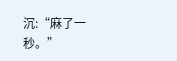沉:“麻了一秒。”